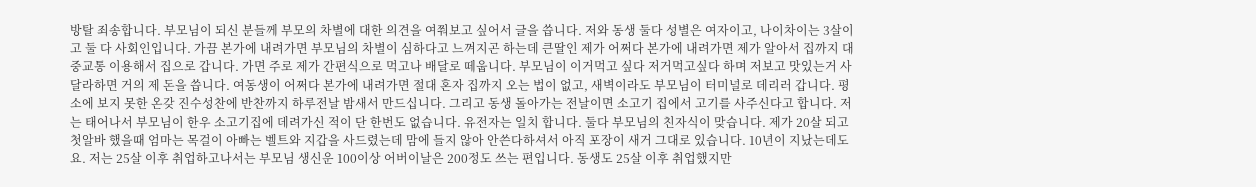방탈 죄송합니다. 부모님이 되신 분들께 부모의 차별에 대한 의견을 여쭤보고 싶어서 글을 씁니다. 저와 동생 둘다 성별은 여자이고, 나이차이는 3살이고 둘 다 사회인입니다. 가끔 본가에 내려가면 부모님의 차별이 심하다고 느껴지곤 하는데 큰딸인 제가 어쩌다 본가에 내려가면 제가 알아서 집까지 대중교통 이용해서 집으로 갑니다. 가면 주로 제가 간편식으로 먹고나 배달로 떼웁니다. 부모님이 이거먹고 싶다 저거먹고싶다 하며 저보고 맛있는거 사달라하면 거의 제 돈을 씁니다. 여동생이 어쩌다 본가에 내려가면 절대 혼자 집까지 오는 법이 없고, 새벽이라도 부모님이 터미널로 데리러 갑니다. 평소에 보지 못한 온갖 진수성찬에 반찬까지 하루전날 밤새서 만드십니다. 그리고 동생 돌아가는 전날이면 소고기 집에서 고기를 사주신다고 합니다. 저는 태어나서 부모님이 한우 소고기집에 데려가신 적이 단 한번도 없습니다. 유전자는 일치 합니다. 둘다 부모님의 친자식이 맞습니다. 제가 20살 되고 첫알바 했을때 엄마는 목걸이 아빠는 벨트와 지갑을 사드렸는데 맘에 들지 않아 안쓴다하셔서 아직 포장이 새거 그대로 있습니다. 10년이 지났는데도요. 저는 25살 이후 취업하고나서는 부모님 생신운 100이상 어버이날은 200정도 쓰는 편입니다. 동생도 25살 이후 취업했지만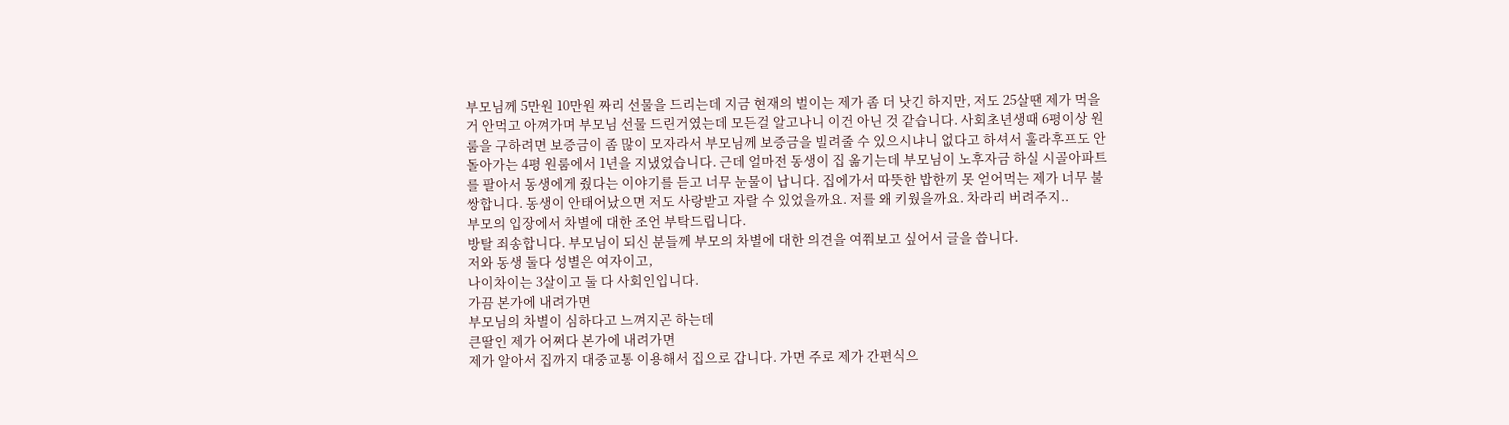부모님께 5만원 10만원 짜리 선물을 드리는데 지금 현재의 벌이는 제가 좀 더 낫긴 하지만, 저도 25살땐 제가 먹을거 안먹고 아껴가며 부모님 선물 드린거였는데 모든걸 알고나니 이건 아닌 것 같습니다. 사회초년생때 6평이상 원룸을 구하려면 보증금이 좀 많이 모자라서 부모님께 보증금을 빌려줄 수 있으시냐니 없다고 하셔서 훌라후프도 안돌아가는 4평 원룸에서 1년을 지냈었습니다. 근데 얼마전 동생이 집 옮기는데 부모님이 노후자금 하실 시골아파트를 팔아서 동생에게 줬다는 이야기를 듣고 너무 눈물이 납니다. 집에가서 따뜻한 밥한끼 못 얻어먹는 제가 너무 불쌍합니다. 동생이 안태어났으면 저도 사랑받고 자랄 수 있었을까요. 저를 왜 키웠을까요. 차라리 버려주지..
부모의 입장에서 차별에 대한 조언 부탁드립니다.
방탈 죄송합니다. 부모님이 되신 분들께 부모의 차별에 대한 의견을 여쭤보고 싶어서 글을 씁니다.
저와 동생 둘다 성별은 여자이고,
나이차이는 3살이고 둘 다 사회인입니다.
가끔 본가에 내려가면
부모님의 차별이 심하다고 느껴지곤 하는데
큰딸인 제가 어쩌다 본가에 내려가면
제가 알아서 집까지 대중교통 이용해서 집으로 갑니다. 가면 주로 제가 간편식으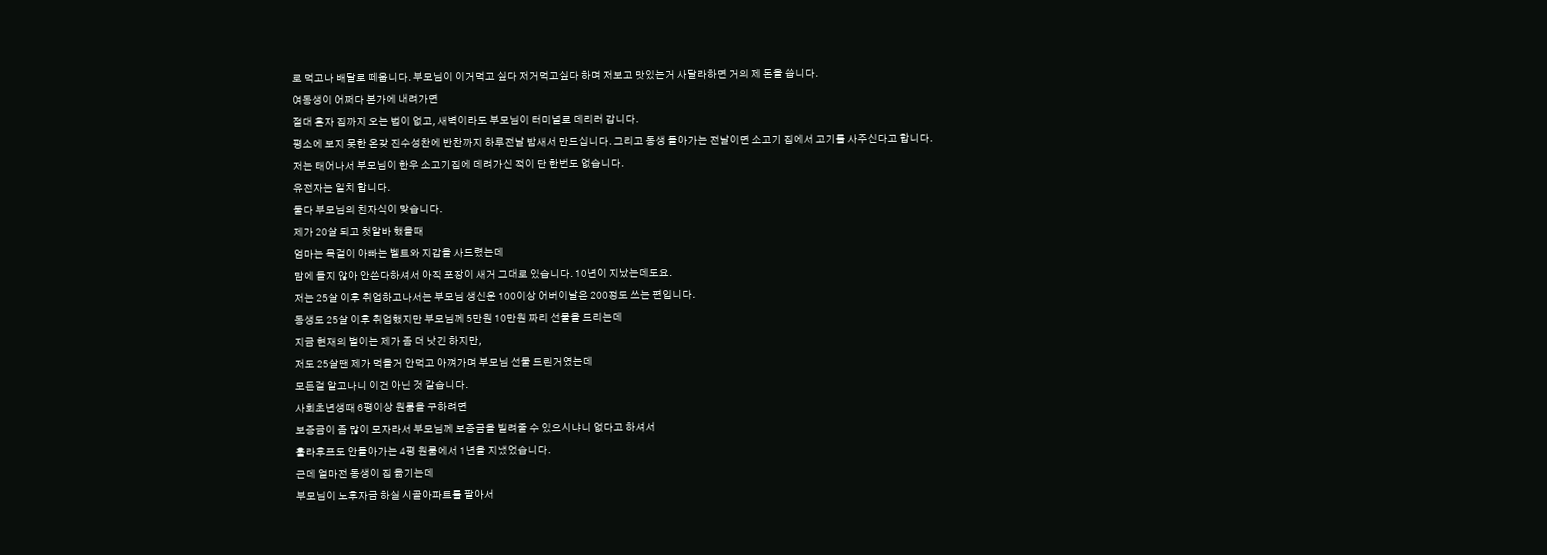로 먹고나 배달로 떼웁니다. 부모님이 이거먹고 싶다 저거먹고싶다 하며 저보고 맛있는거 사달라하면 거의 제 돈을 씁니다.
여동생이 어쩌다 본가에 내려가면
절대 혼자 집까지 오는 법이 없고, 새벽이라도 부모님이 터미널로 데리러 갑니다.
평소에 보지 못한 온갖 진수성찬에 반찬까지 하루전날 밤새서 만드십니다. 그리고 동생 돌아가는 전날이면 소고기 집에서 고기를 사주신다고 합니다.
저는 태어나서 부모님이 한우 소고기집에 데려가신 적이 단 한번도 없습니다.
유전자는 일치 합니다.
둘다 부모님의 친자식이 맞습니다.
제가 20살 되고 첫알바 했을때
엄마는 목걸이 아빠는 벨트와 지갑을 사드렸는데
맘에 들지 않아 안쓴다하셔서 아직 포장이 새거 그대로 있습니다. 10년이 지났는데도요.
저는 25살 이후 취업하고나서는 부모님 생신운 100이상 어버이날은 200정도 쓰는 편입니다.
동생도 25살 이후 취업했지만 부모님께 5만원 10만원 짜리 선물을 드리는데
지금 현재의 벌이는 제가 좀 더 낫긴 하지만,
저도 25살땐 제가 먹을거 안먹고 아껴가며 부모님 선물 드린거였는데
모든걸 알고나니 이건 아닌 것 같습니다.
사회초년생때 6평이상 원룸을 구하려면
보증금이 좀 많이 모자라서 부모님께 보증금을 빌려줄 수 있으시냐니 없다고 하셔서
훌라후프도 안돌아가는 4평 원룸에서 1년을 지냈었습니다.
근데 얼마전 동생이 집 옮기는데
부모님이 노후자금 하실 시골아파트를 팔아서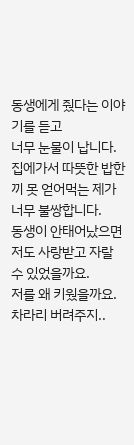동생에게 줬다는 이야기를 듣고
너무 눈물이 납니다.
집에가서 따뜻한 밥한끼 못 얻어먹는 제가 너무 불쌍합니다.
동생이 안태어났으면 저도 사랑받고 자랄 수 있었을까요.
저를 왜 키웠을까요.
차라리 버려주지..